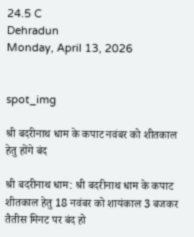24.5 C
Dehradun
Monday, April 13, 2026


spot_img

श्री बदरीनाथ धाम के कपाट नवंबर को शीतकाल हेतु होंगे बंद

श्री बदरीनाथ धाम: श्री बदरीनाथ धाम के कपाट शीतकाल हेतु 18 नवंबर को शायंकाल 3 बजकर तैतीस मिनट पर बंद हो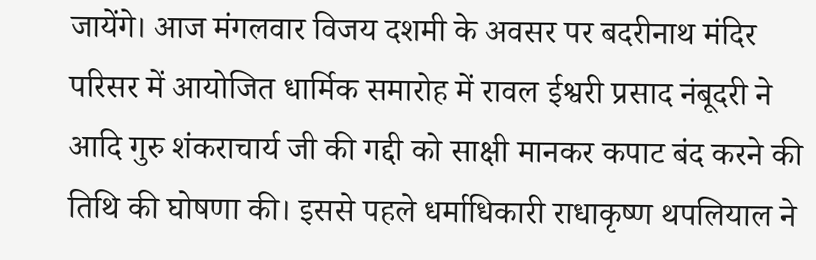जायेंगे। आज मंगलवार विजय दशमी के अवसर पर बदरीनाथ मंदिर परिसर में आयोजित धार्मिक समारोह में रावल ईश्वरी प्रसाद नंबूदरी ने आदि गुरु शंकराचार्य जी की गद्दी को साक्षी मानकर कपाट बंद करने की तिथि की घोषणा की। इससे पहले धर्माधिकारी राधाकृष्ण थपलियाल ने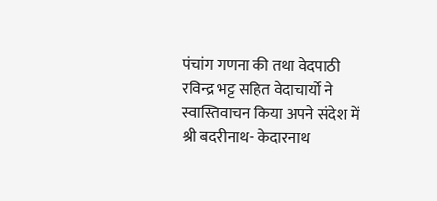पंचांग गणना की तथा वेदपाठी रविन्द्र भट्ट सहित वेदाचार्यो ने स्वास्तिवाचन किया अपने संदेश में श्री बदरीनाथ- केदारनाथ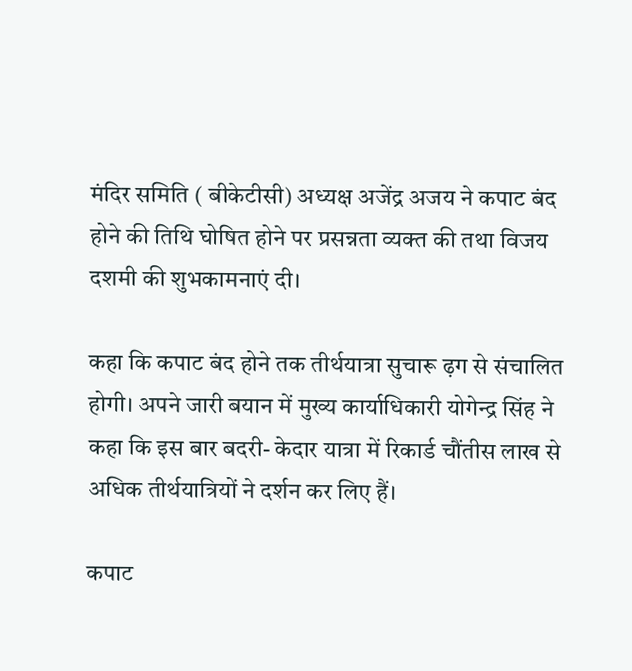मंदिर समिति ( बीकेटीसी) अध्यक्ष अजेंद्र अजय ने कपाट बंद होने की तिथि घोषित होने पर प्रसन्नता व्यक्त की तथा विजय दशमी की शुभकामनाएं दी।

कहा कि कपाट बंद होने तक तीर्थयात्रा सुचारू ढ़ग से संचालित होगी। अपने जारी बयान में मुख्य कार्याधिकारी योगेन्द्र सिंह ने कहा कि इस बार बदरी- केदार यात्रा में रिकार्ड चौंतीस लाख से अधिक तीर्थयात्रियों ने दर्शन कर लिए हैं।

कपाट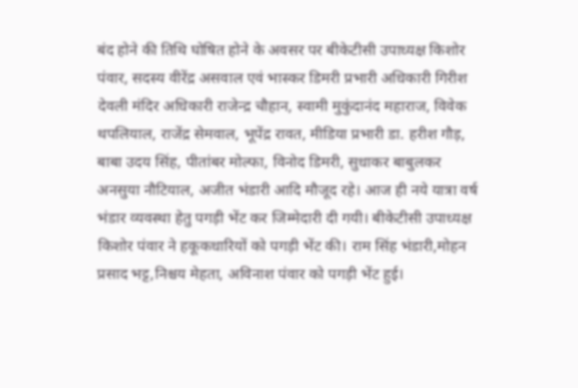बंद होने की तिथि घोषित होने के अवसर पर बीकेटीसी उपाध्यक्ष किशोर पंवार, सदस्य वीरेंद्र असवाल एवं भास्कर डिमरी प्रभारी अधिकारी गिरीश देवली मंदिर अधिकारी राजेन्द्र चौहान, स्वामी मुकुंदानंद महाराज, विवेक थपलियाल, राजेंद्र सेमवाल, भूपेंद्र रावत, मीडिया प्रभारी डा. हरीश गौड़, बाबा उदय सिंह, पीतांबर मोल्फा, विनोद डिमरी, सुधाकर बाबुलकर अनसुया नौटियाल, अजीत भंडारी आदि मौजूद रहे। आज ही नये यात्रा वर्ष भंडार व्यवस्था हेतु पगड़ी भेंट कर जिम्मेदारी दी गयी। बीकेटीसी उपाध्यक्ष किशोर पंवार ने हकूकधारियों को पगड़ी भेंट की। राम सिंह भंडारी,मोहन प्रसाद भट्ट,निश्चय मेहता, अविनाश पंवार को पगड़ी भेंट हुई।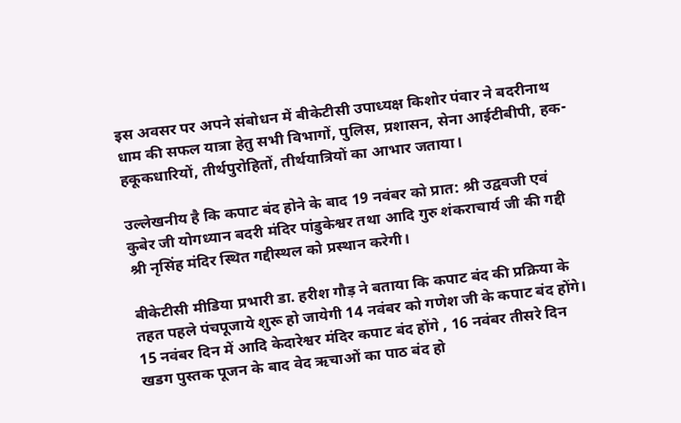इस अवसर पर अपने संबोधन में बीकेटीसी उपाध्यक्ष किशोर पंवार ने बदरीनाथ धाम की सफल यात्रा हेतु सभी विभागों, पुलिस, प्रशासन, सेना आईटीबीपी, हक-हकूकधारियों, तीर्थपुरोहितों, तीर्थयात्रियों का आभार जताया।

उल्लेखनीय है कि कपाट बंद होने के बाद 19 नवंबर को प्रात: श्री उद्वव‌जी एवं कुबेर जी योगध्यान बदरी मंदिर पांडुकेश्वर तथा आदि गुरु शंकराचार्य जी की गद्दी श्री नृसिंह मंदिर स्थित गद्दीस्थल को प्रस्थान करेगी।

बीकेटीसी मीडिया प्रभारी डा. हरीश गौड़ ने बताया कि कपाट बंद की प्रक्रिया के तहत पहले पंचपूजाये शुरू हो जायेगी 14 नवंबर को गणेश जी के कपाट बंद होंगे। 15 नवंबर दिन‌ में आदि केदारेश्वर मंदिर कपाट बंद होंगे , 16 नवंबर तीसरे दिन खडग पुस्तक पूजन के बाद वेद ऋचाओं का पाठ बंद हो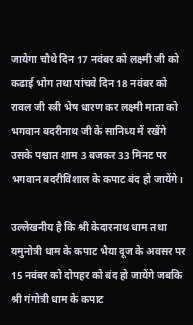जायेगा चौथे दिन 17 नवंबर को लक्ष्मी जी को कढाई भोग तथा पांचवे दिन 18 नवंबर को रावल जी स्त्री भेष धारण कर लक्ष्मी माता को भगवान बदरीनाथ जी के सानिध्य में रखेंगे उसके पश्चात शाम 3 बजकर 33 मिनट पर भगवान बदरीविशाल के कपाट बंद हो जायेंगे।

उल्लेखनीय है कि श्री केदारनाथ धाम तथा यमुनोत्री धाम के कपाट भैया दूज के अवसर पर 15 नवंबर को दोपहर को बंद हो जायेंगे जबकि श्री गंगोत्री धाम के कपाट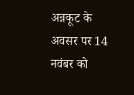अन्नकूट के अवसर पर 14 नवंबर को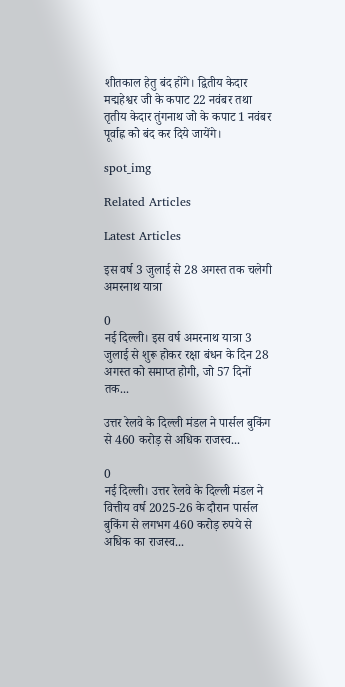शीतकाल हेतु बंद होंगे। द्वितीय केदार मद्महेश्वर जी के कपाट 22 नवंबर तथा तृतीय केदार तुंगनाथ जो के कपाट 1 नवंबर पूर्वाह्न को बंद कर दिये जायेंगे।

spot_img

Related Articles

Latest Articles

इस वर्ष 3 जुलाई से 28 अगस्त तक चलेगी अमरनाथ यात्रा

0
नई दिल्ली। इस वर्ष अमरनाथ यात्रा 3 जुलाई से शुरू होकर रक्षा बंधन के दिन 28 अगस्त को समाप्त होगी, जो 57 दिनों तक...

उत्तर रेलवे के दिल्ली मंडल ने पार्सल बुकिंग से 460 करोड़ से अधिक राजस्व...

0
नई दिल्ली। उत्तर रेलवे के दिल्ली मंडल ने वित्तीय वर्ष 2025-26 के दौरान पार्सल बुकिंग से लगभग 460 करोड़ रुपये से अधिक का राजस्व...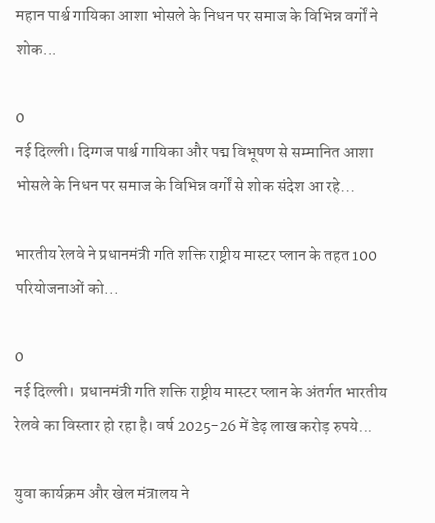महान पार्श्व गायिका आशा भोसले के निधन पर समाज के विभिन्न वर्गों ने शोक...

0
नई दिल्ली। दिग्गज पार्श्व गायिका और पद्म विभूषण से सम्मानित आशा भोसले के निधन पर समाज के विभिन्न वर्गों से शोक संदेश आ रहे...

भारतीय रेलवे ने प्रधानमंत्री गति शक्ति राष्ट्रीय मास्टर प्लान के तहत 100 परियोजनाओं को...

0
नई दिल्ली।  प्रधानमंत्री गति शक्ति राष्ट्रीय मास्टर प्लान के अंतर्गत भारतीय रेलवे का विस्तार हो रहा है। वर्ष 2025-26 में डेढ़ लाख करोड़ रुपये...

युवा कार्यक्रम और खेल मंत्रालय ने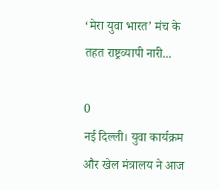‘मेरा युवा भारत’ मंच के तहत राष्ट्रव्यापी नारी...

0
नई दिल्ली। युवा कार्यक्रम और खेल मंत्रालय ने आज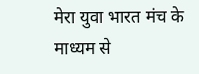मेरा युवा भारत मंच के माध्यम से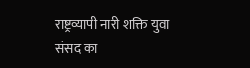राष्ट्रव्यापी नारी शक्ति युवा संसद का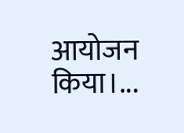आयोजन किया।...